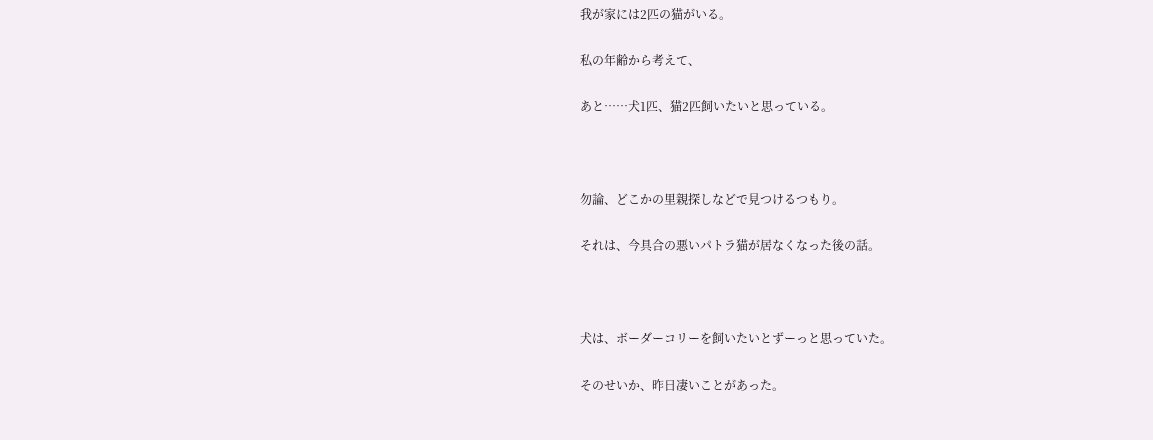我が家には2匹の猫がいる。

私の年齢から考えて、

あと……犬1匹、猫2匹飼いたいと思っている。



勿論、どこかの里親探しなどで見つけるつもり。

それは、今具合の悪いパトラ猫が居なくなった後の話。



犬は、ボーダーコリーを飼いたいとずーっと思っていた。

そのせいか、昨日凄いことがあった。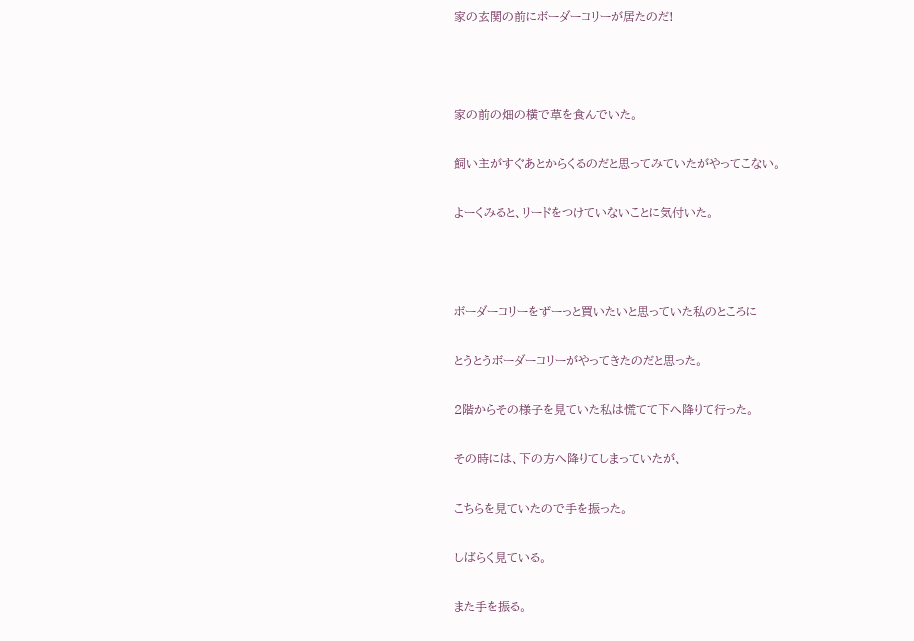家の玄関の前にボーダーコリーが居たのだ!



家の前の畑の横で草を食んでいた。

飼い主がすぐあとからくるのだと思ってみていたがやってこない。

よーくみると、リードをつけていないことに気付いた。



ボーダーコリーをずーっと買いたいと思っていた私のところに

とうとうボーダーコリーがやってきたのだと思った。

2階からその様子を見ていた私は慌てて下へ降りて行った。

その時には、下の方へ降りてしまっていたが、

こちらを見ていたので手を振った。

しばらく見ている。

また手を振る。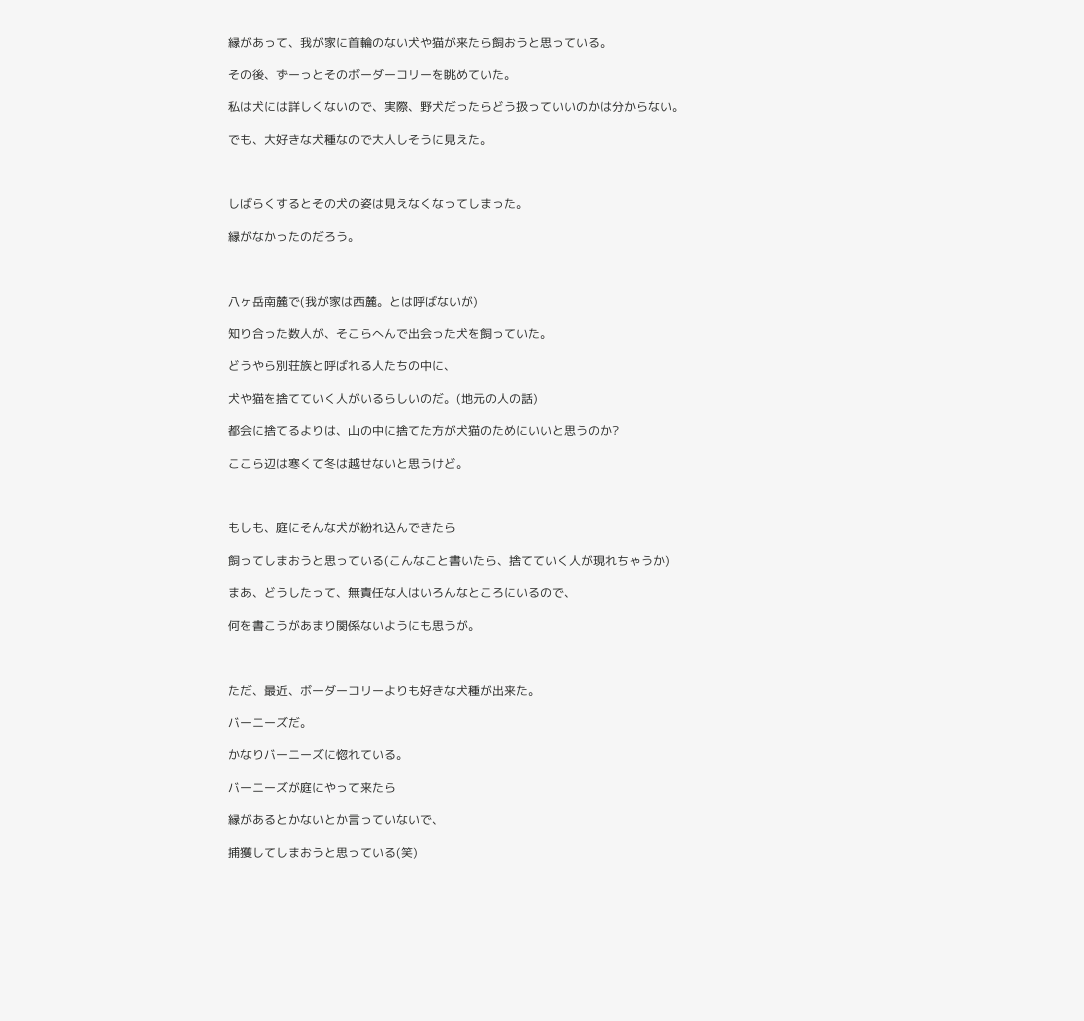縁があって、我が家に首輪のない犬や猫が来たら飼おうと思っている。

その後、ずーっとそのボーダーコリーを眺めていた。

私は犬には詳しくないので、実際、野犬だったらどう扱っていいのかは分からない。

でも、大好きな犬種なので大人しそうに見えた。



しばらくするとその犬の姿は見えなくなってしまった。

縁がなかったのだろう。



八ヶ岳南麓で(我が家は西麓。とは呼ばないが)

知り合った数人が、そこらへんで出会った犬を飼っていた。

どうやら別荘族と呼ばれる人たちの中に、

犬や猫を捨てていく人がいるらしいのだ。(地元の人の話)

都会に捨てるよりは、山の中に捨てた方が犬猫のためにいいと思うのか?

ここら辺は寒くて冬は越せないと思うけど。



もしも、庭にそんな犬が紛れ込んできたら

飼ってしまおうと思っている(こんなこと書いたら、捨てていく人が現れちゃうか)

まあ、どうしたって、無責任な人はいろんなところにいるので、

何を書こうがあまり関係ないようにも思うが。



ただ、最近、ボーダーコリーよりも好きな犬種が出来た。

バーニーズだ。

かなりバーニーズに惚れている。

バーニーズが庭にやって来たら

縁があるとかないとか言っていないで、

捕獲してしまおうと思っている(笑)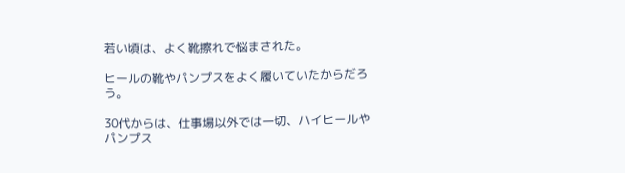若い頃は、よく靴擦れで悩まされた。

ヒールの靴やパンプスをよく履いていたからだろう。

30代からは、仕事場以外では一切、ハイヒールやパンプス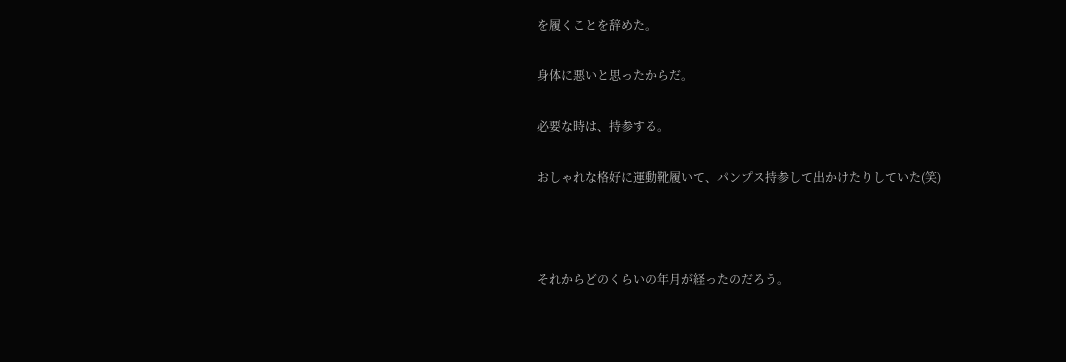を履くことを辞めた。

身体に悪いと思ったからだ。

必要な時は、持参する。

おしゃれな格好に運動靴履いて、パンプス持参して出かけたりしていた(笑)



それからどのくらいの年月が経ったのだろう。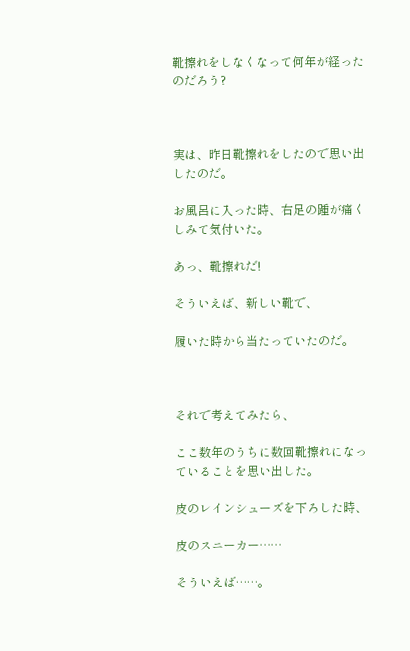靴擦れをしなくなって何年が経ったのだろう?



実は、昨日靴擦れをしたので思い出したのだ。

お風呂に入った時、右足の踵が痛くしみて気付いた。

あっ、靴擦れだ!

そういえば、新しい靴で、

履いた時から当たっていたのだ。



それで考えてみたら、

ここ数年のうちに数回靴擦れになっていることを思い出した。

皮のレインシューズを下ろした時、

皮のスニーカー……

そういえば……。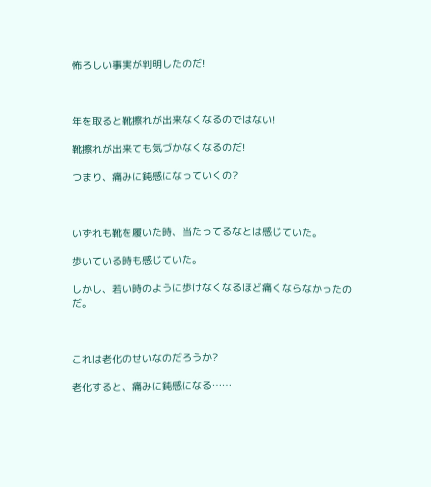怖ろしい事実が判明したのだ!



年を取ると靴擦れが出来なくなるのではない!

靴擦れが出来ても気づかなくなるのだ!

つまり、痛みに鈍感になっていくの?



いずれも靴を履いた時、当たってるなとは感じていた。

歩いている時も感じていた。

しかし、若い時のように歩けなくなるほど痛くならなかったのだ。



これは老化のせいなのだろうか?

老化すると、痛みに鈍感になる……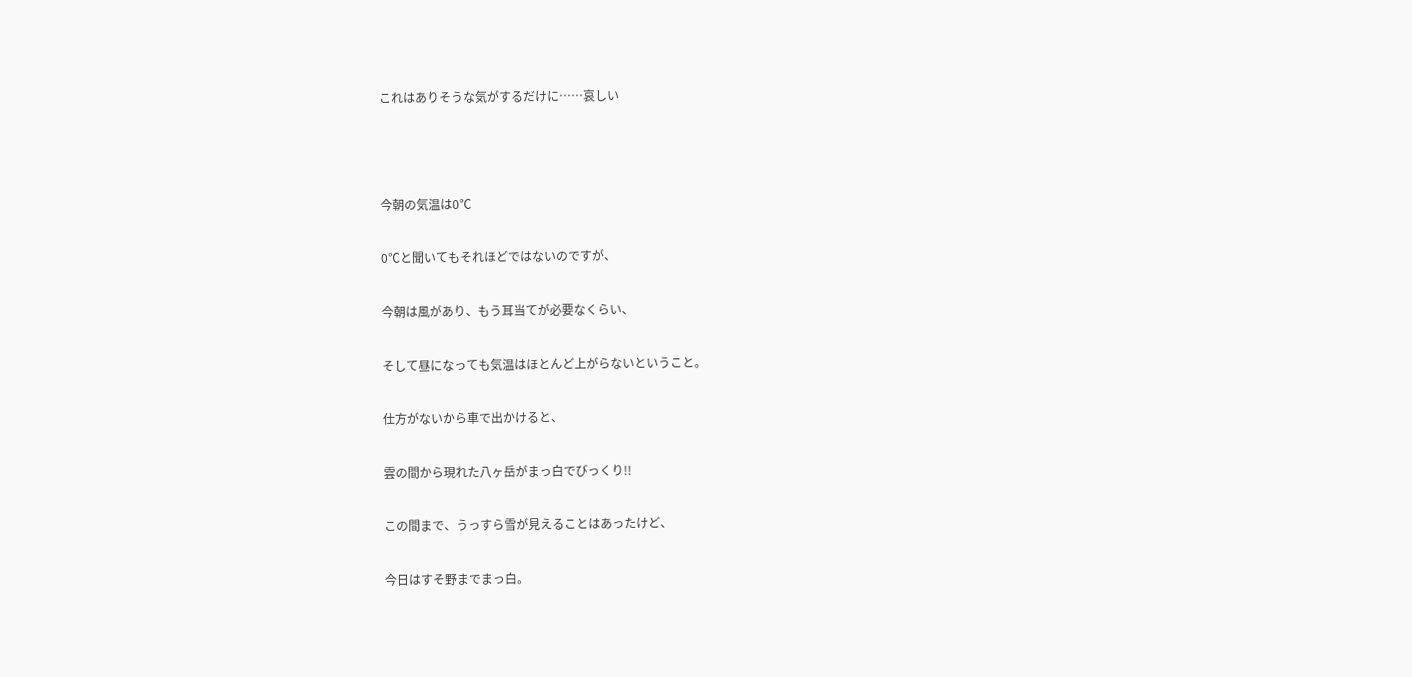これはありそうな気がするだけに……哀しい



今朝の気温は0℃

0℃と聞いてもそれほどではないのですが、

今朝は風があり、もう耳当てが必要なくらい、

そして昼になっても気温はほとんど上がらないということ。

仕方がないから車で出かけると、

雲の間から現れた八ヶ岳がまっ白でびっくり!!

この間まで、うっすら雪が見えることはあったけど、

今日はすそ野までまっ白。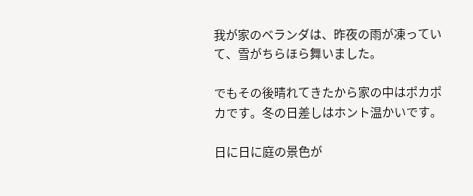我が家のベランダは、昨夜の雨が凍っていて、雪がちらほら舞いました。

でもその後晴れてきたから家の中はポカポカです。冬の日差しはホント温かいです。

日に日に庭の景色が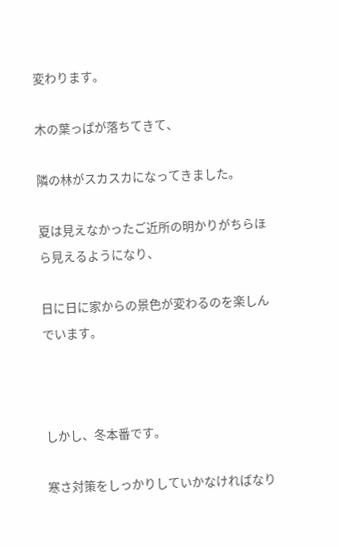変わります。

木の葉っぱが落ちてきて、

隣の林がスカスカになってきました。

夏は見えなかったご近所の明かりがちらほら見えるようになり、

日に日に家からの景色が変わるのを楽しんでいます。



しかし、冬本番です。

寒さ対策をしっかりしていかなければなり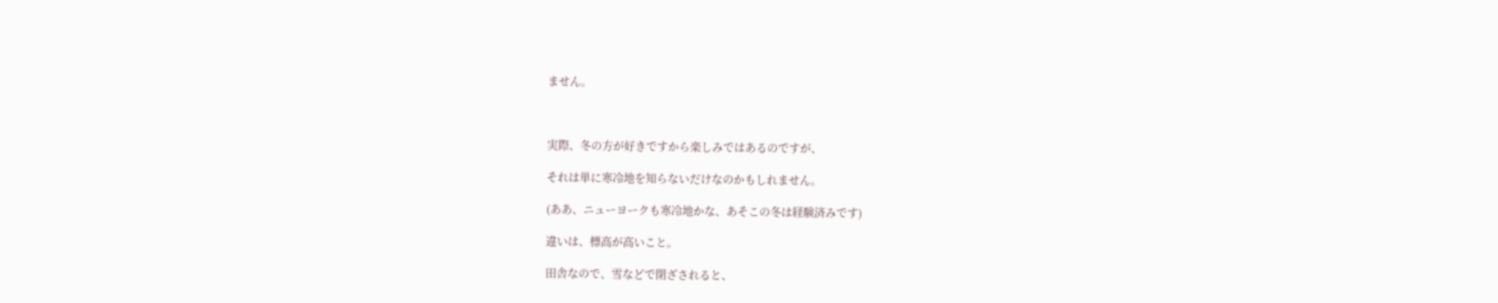ません。



実際、冬の方が好きですから楽しみではあるのですが、

それは単に寒冷地を知らないだけなのかもしれません。

(ああ、ニューヨークも寒冷地かな、あそこの冬は経験済みです)

違いは、標高が高いこと。

田舎なので、雪などで閉ざされると、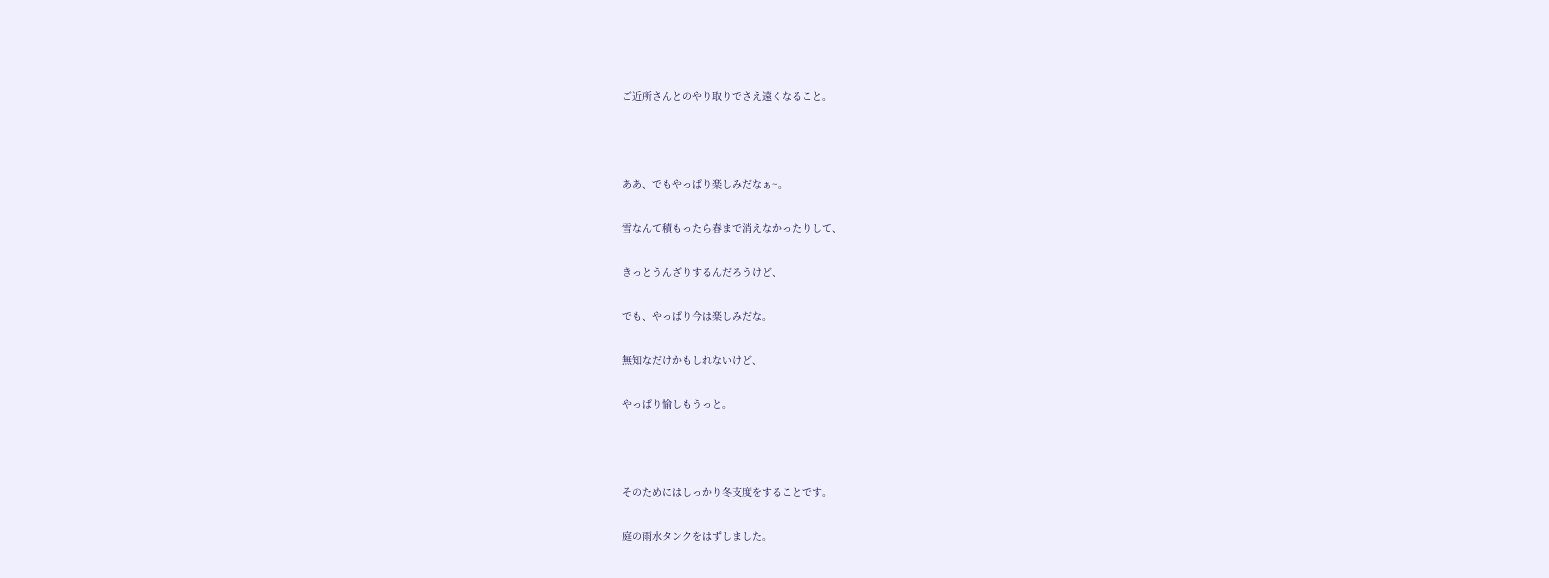ご近所さんとのやり取りでさえ遠くなること。



ああ、でもやっぱり楽しみだなぁ~。

雪なんて積もったら春まで消えなかったりして、

きっとうんざりするんだろうけど、

でも、やっぱり今は楽しみだな。

無知なだけかもしれないけど、

やっぱり愉しもうっと。



そのためにはしっかり冬支度をすることです。

庭の雨水タンクをはずしました。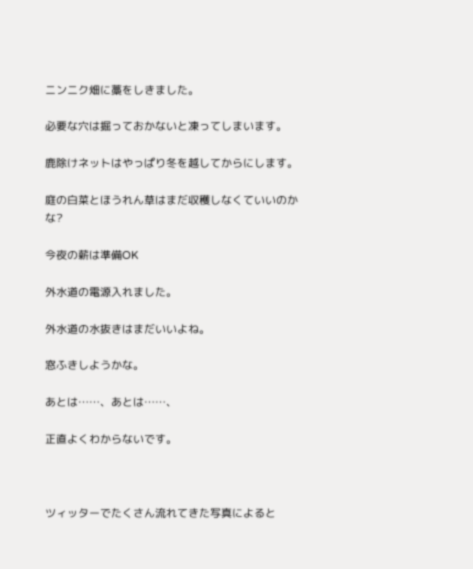ニンニク畑に藁をしきました。

必要な穴は掘っておかないと凍ってしまいます。

鹿除けネットはやっぱり冬を越してからにします。

庭の白菜とほうれん草はまだ収穫しなくていいのかな?

今夜の薪は準備OK

外水道の電源入れました。

外水道の水抜きはまだいいよね。

窓ふきしようかな。

あとは……、あとは……、

正直よくわからないです。



ツィッターでたくさん流れてきた写真によると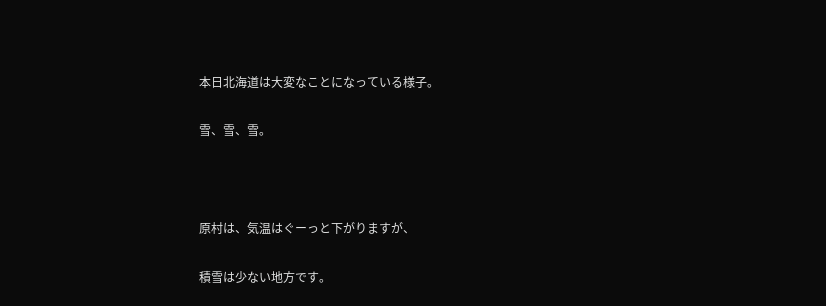本日北海道は大変なことになっている様子。

雪、雪、雪。



原村は、気温はぐーっと下がりますが、

積雪は少ない地方です。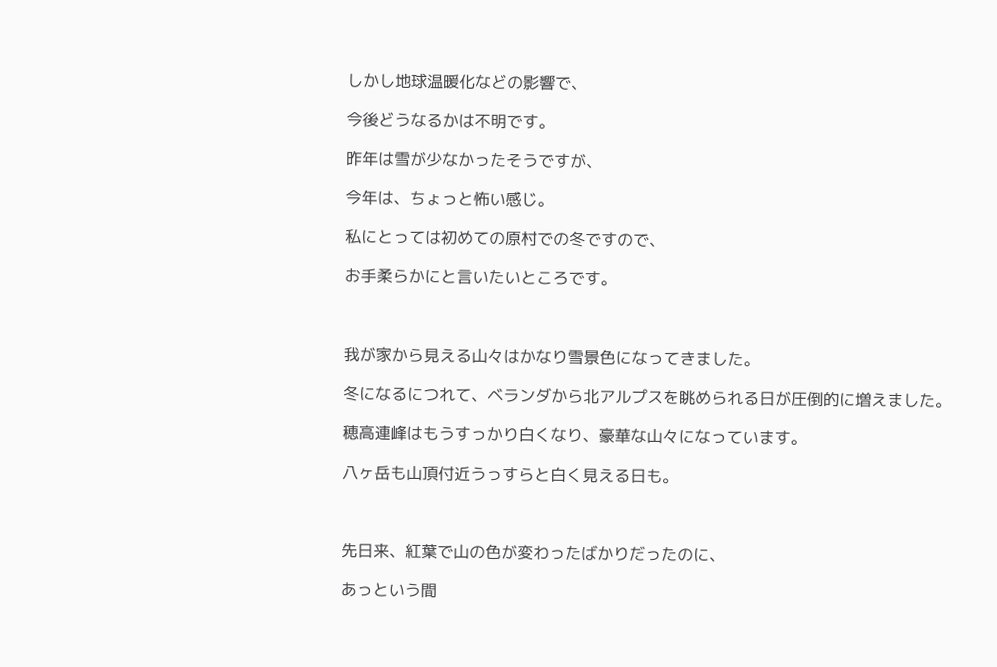しかし地球温暖化などの影響で、

今後どうなるかは不明です。

昨年は雪が少なかったそうですが、

今年は、ちょっと怖い感じ。

私にとっては初めての原村での冬ですので、

お手柔らかにと言いたいところです。



我が家から見える山々はかなり雪景色になってきました。

冬になるにつれて、ベランダから北アルプスを眺められる日が圧倒的に増えました。

穂高連峰はもうすっかり白くなり、豪華な山々になっています。

八ヶ岳も山頂付近うっすらと白く見える日も。



先日来、紅葉で山の色が変わったばかりだったのに、

あっという間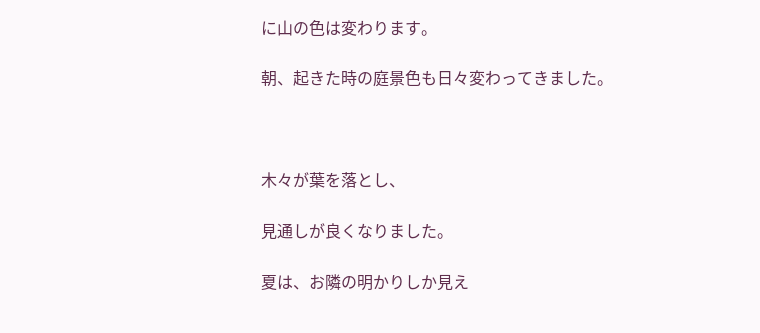に山の色は変わります。

朝、起きた時の庭景色も日々変わってきました。



木々が葉を落とし、

見通しが良くなりました。

夏は、お隣の明かりしか見え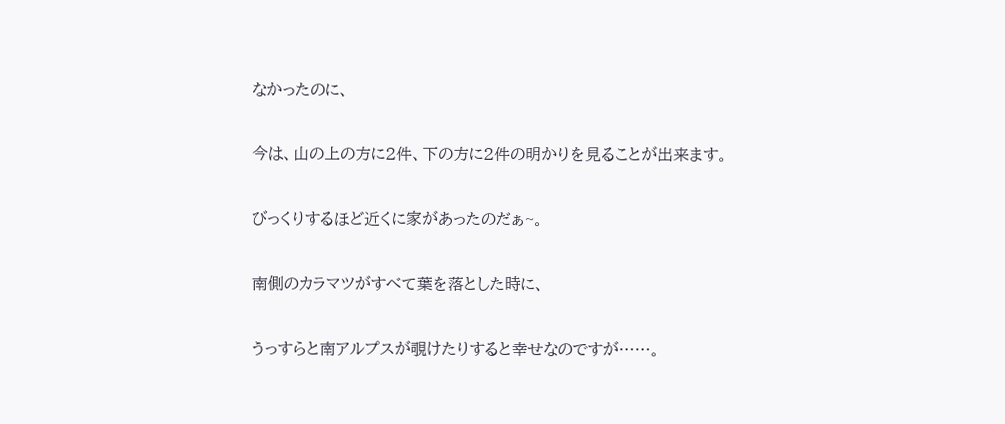なかったのに、

今は、山の上の方に2件、下の方に2件の明かりを見ることが出来ます。

びっくりするほど近くに家があったのだぁ~。

南側のカラマツがすべて葉を落とした時に、

うっすらと南アルプスが覗けたりすると幸せなのですが……。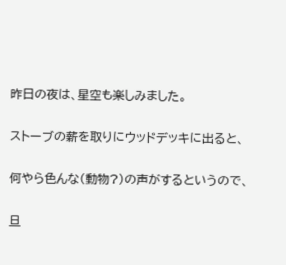昨日の夜は、星空も楽しみました。

ストーブの薪を取りにウッドデッキに出ると、

何やら色んな(動物?)の声がするというので、

旦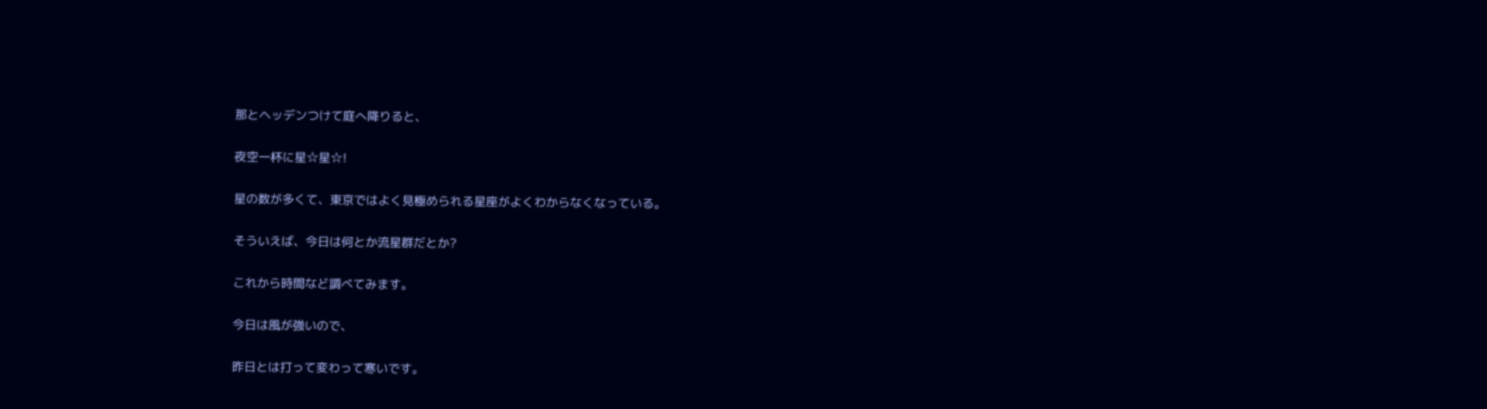那とヘッデンつけて庭へ降りると、

夜空一杯に星☆星☆!

星の数が多くて、東京ではよく見極められる星座がよくわからなくなっている。

そういえば、今日は何とか流星群だとか?

これから時間など調べてみます。

今日は風が強いので、

昨日とは打って変わって寒いです。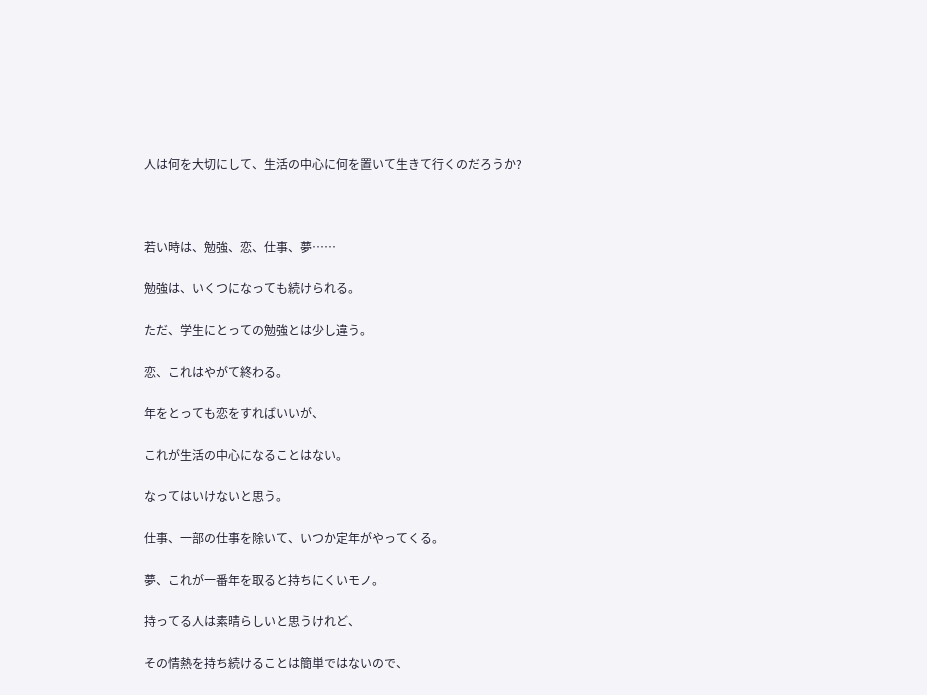人は何を大切にして、生活の中心に何を置いて生きて行くのだろうか?



若い時は、勉強、恋、仕事、夢……

勉強は、いくつになっても続けられる。

ただ、学生にとっての勉強とは少し違う。

恋、これはやがて終わる。

年をとっても恋をすればいいが、

これが生活の中心になることはない。

なってはいけないと思う。

仕事、一部の仕事を除いて、いつか定年がやってくる。

夢、これが一番年を取ると持ちにくいモノ。

持ってる人は素晴らしいと思うけれど、

その情熱を持ち続けることは簡単ではないので、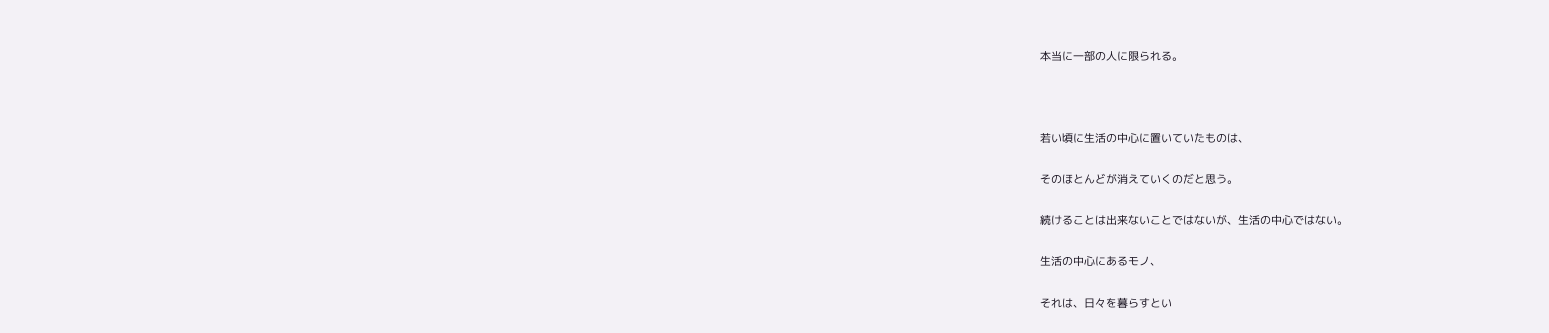本当に一部の人に限られる。



若い頃に生活の中心に置いていたものは、

そのほとんどが消えていくのだと思う。

続けることは出来ないことではないが、生活の中心ではない。

生活の中心にあるモノ、

それは、日々を暮らすとい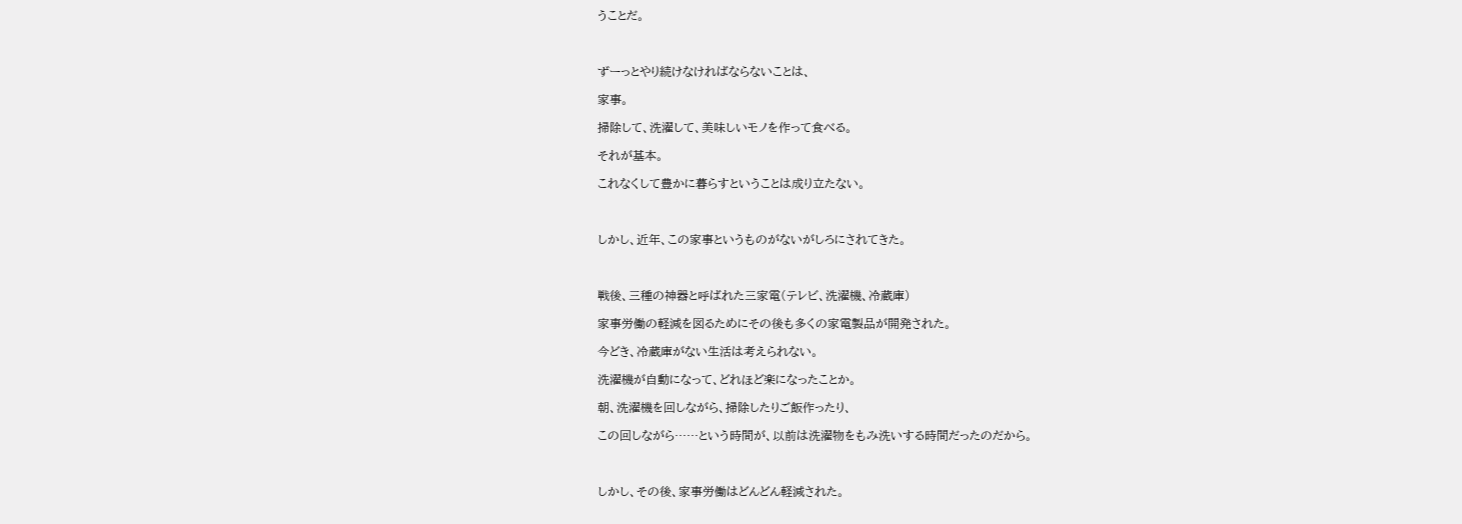うことだ。



ずーっとやり続けなければならないことは、

家事。

掃除して、洗濯して、美味しいモノを作って食べる。

それが基本。

これなくして豊かに暮らすということは成り立たない。



しかし、近年、この家事というものがないがしろにされてきた。



戦後、三種の神器と呼ばれた三家電(テレビ、洗濯機、冷蔵庫)

家事労働の軽減を図るためにその後も多くの家電製品が開発された。

今どき、冷蔵庫がない生活は考えられない。

洗濯機が自動になって、どれほど楽になったことか。

朝、洗濯機を回しながら、掃除したりご飯作ったり、

この回しながら……という時間が、以前は洗濯物をもみ洗いする時間だったのだから。



しかし、その後、家事労働はどんどん軽減された。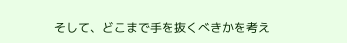そして、どこまで手を抜くべきかを考え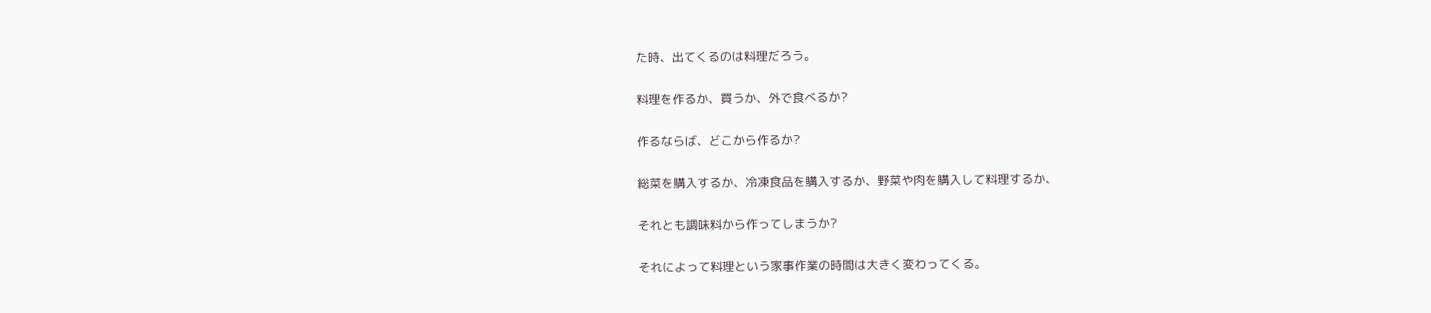た時、出てくるのは料理だろう。

料理を作るか、買うか、外で食べるか?

作るならば、どこから作るか?

総菜を購入するか、冷凍食品を購入するか、野菜や肉を購入して料理するか、

それとも調味料から作ってしまうか?

それによって料理という家事作業の時間は大きく変わってくる。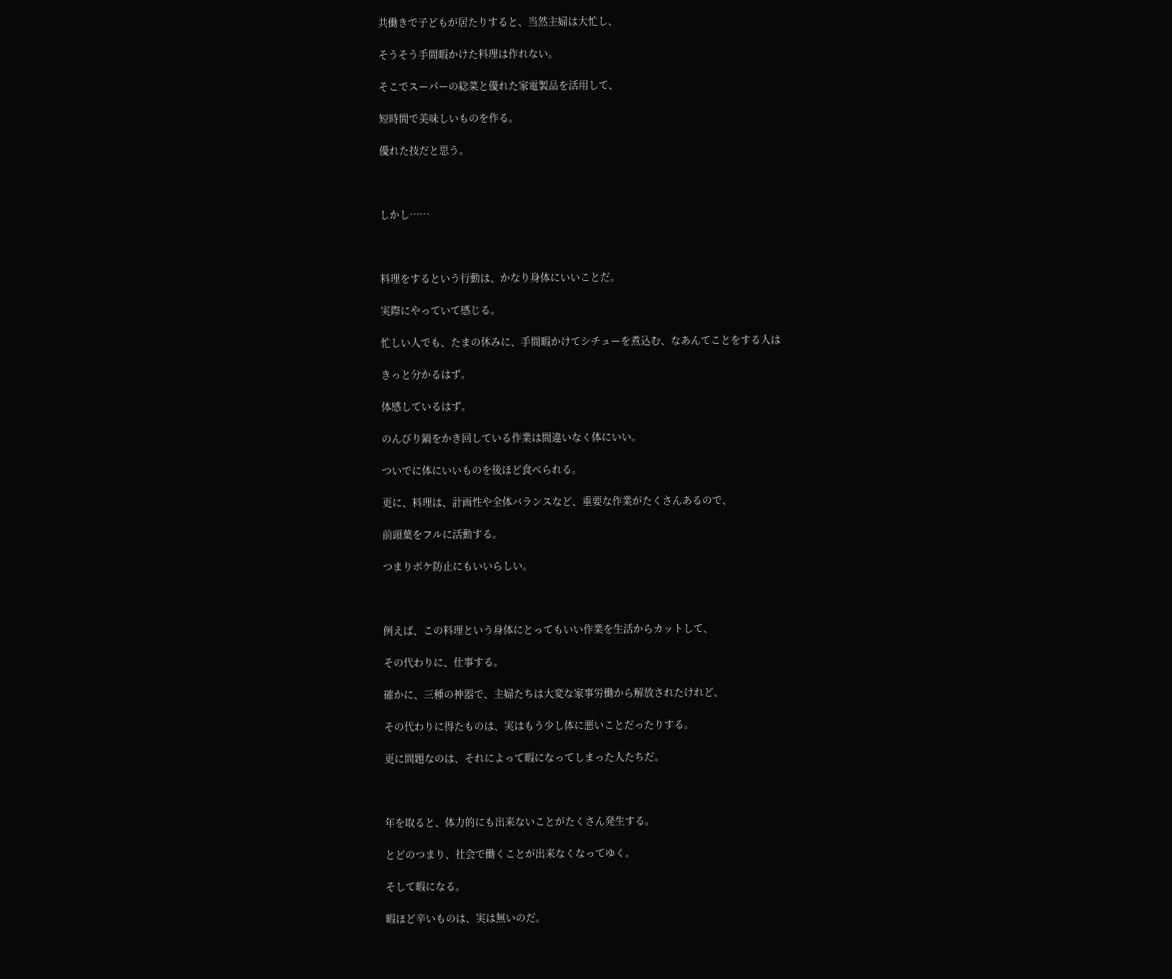共働きで子どもが居たりすると、当然主婦は大忙し、

そうそう手間暇かけた料理は作れない。

そこでスーパーの総菜と優れた家電製品を活用して、

短時間で美味しいものを作る。

優れた技だと思う。



しかし……



料理をするという行動は、かなり身体にいいことだ。

実際にやっていて感じる。

忙しい人でも、たまの休みに、手間暇かけてシチューを煮込む、なあんてことをする人は

きっと分かるはず。

体感しているはず。

のんびり鍋をかき回している作業は間違いなく体にいい。

ついでに体にいいものを後ほど食べられる。

更に、料理は、計画性や全体バランスなど、重要な作業がたくさんあるので、

前頭葉をフルに活動する。

つまりボケ防止にもいいらしい。



例えば、この料理という身体にとってもいい作業を生活からカットして、

その代わりに、仕事する。

確かに、三種の神器で、主婦たちは大変な家事労働から解放されたけれど、

その代わりに得たものは、実はもう少し体に悪いことだったりする。

更に問題なのは、それによって暇になってしまった人たちだ。



年を取ると、体力的にも出来ないことがたくさん発生する。

とどのつまり、社会で働くことが出来なくなってゆく。

そして暇になる。

暇ほど辛いものは、実は無いのだ。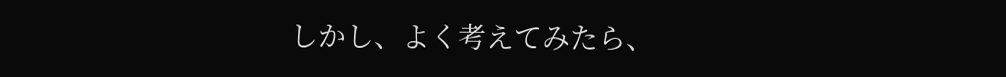しかし、よく考えてみたら、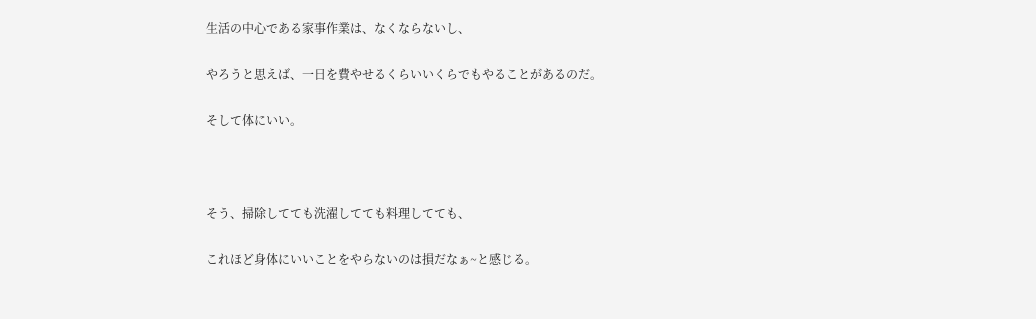生活の中心である家事作業は、なくならないし、

やろうと思えば、一日を費やせるくらいいくらでもやることがあるのだ。

そして体にいい。



そう、掃除してても洗濯してても料理してても、

これほど身体にいいことをやらないのは損だなぁ~と感じる。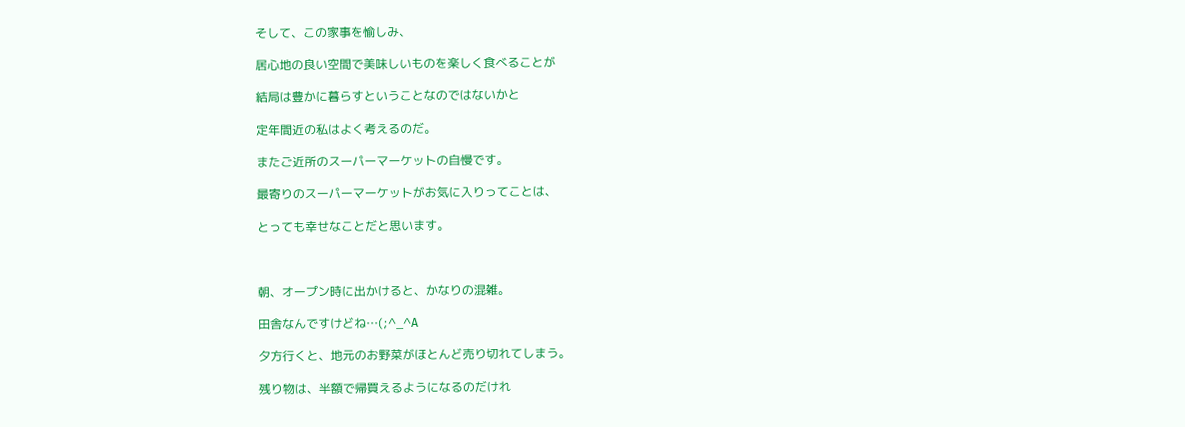そして、この家事を愉しみ、

居心地の良い空間で美味しいものを楽しく食べることが

結局は豊かに暮らすということなのではないかと

定年間近の私はよく考えるのだ。

またご近所のスーパーマーケットの自慢です。

最寄りのスーパーマーケットがお気に入りってことは、

とっても幸せなことだと思います。



朝、オープン時に出かけると、かなりの混雑。

田舎なんですけどね…(;^_^A

夕方行くと、地元のお野菜がほとんど売り切れてしまう。

残り物は、半額で帰買えるようになるのだけれ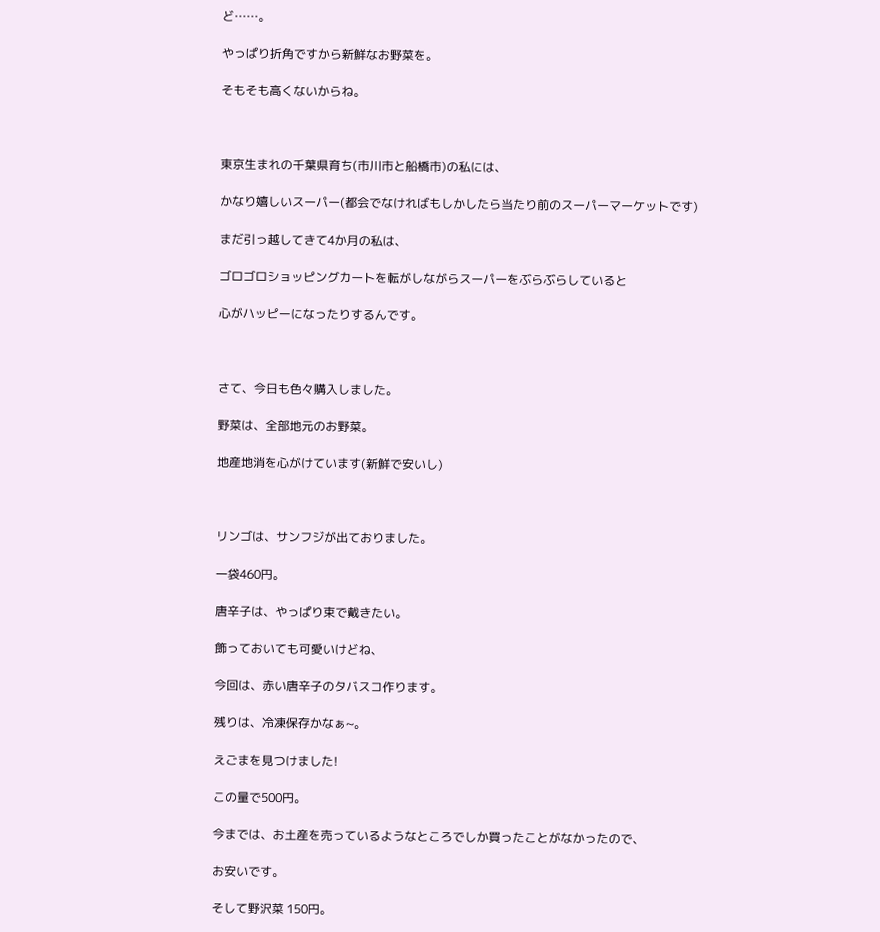ど……。

やっぱり折角ですから新鮮なお野菜を。

そもそも高くないからね。



東京生まれの千葉県育ち(市川市と船橋市)の私には、

かなり嬉しいスーパー(都会でなければもしかしたら当たり前のスーパーマーケットです)

まだ引っ越してきて4か月の私は、

ゴロゴロショッピングカートを転がしながらスーパーをぶらぶらしていると

心がハッピーになったりするんです。



さて、今日も色々購入しました。

野菜は、全部地元のお野菜。

地産地消を心がけています(新鮮で安いし)



リンゴは、サンフジが出ておりました。

一袋460円。

唐辛子は、やっぱり束で戴きたい。

飾っておいても可愛いけどね、

今回は、赤い唐辛子のタバスコ作ります。

残りは、冷凍保存かなぁ~。

えごまを見つけました!

この量で500円。

今までは、お土産を売っているようなところでしか買ったことがなかったので、

お安いです。

そして野沢菜 150円。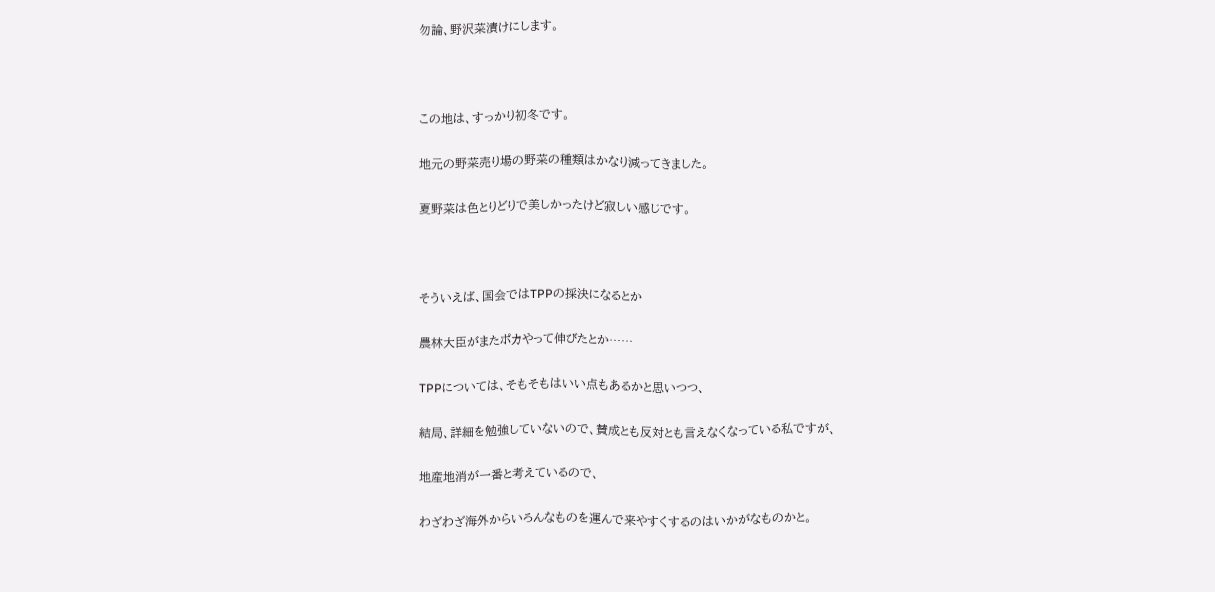勿論、野沢菜漬けにします。



この地は、すっかり初冬です。

地元の野菜売り場の野菜の種類はかなり減ってきました。

夏野菜は色とりどりで美しかったけど寂しい感じです。



そういえば、国会ではTPPの採決になるとか

農林大臣がまたポカやって伸びたとか……

TPPについては、そもそもはいい点もあるかと思いつつ、

結局、詳細を勉強していないので、賛成とも反対とも言えなくなっている私ですが、

地産地消が一番と考えているので、

わざわざ海外からいろんなものを運んで来やすくするのはいかがなものかと。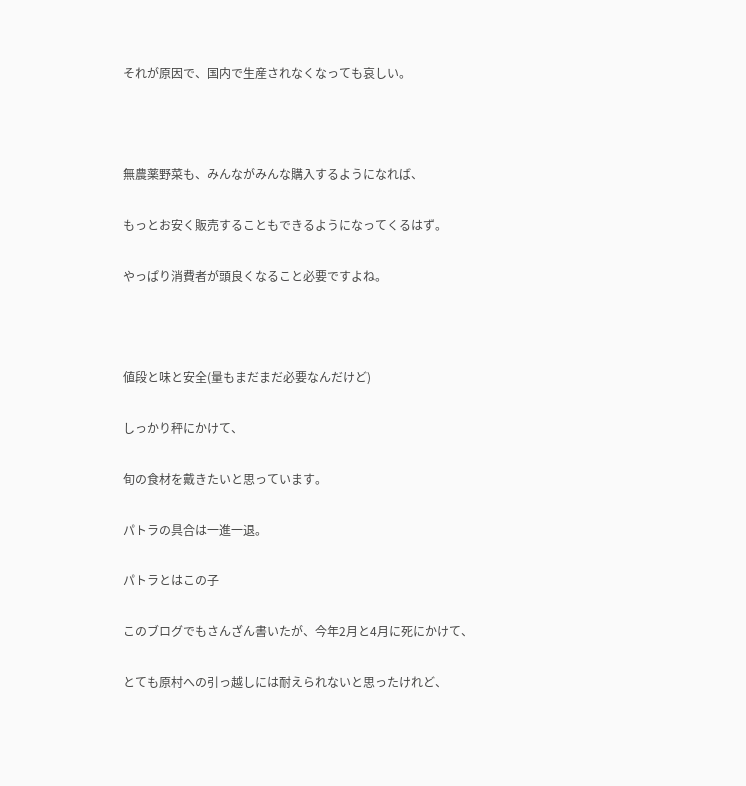それが原因で、国内で生産されなくなっても哀しい。



無農薬野菜も、みんながみんな購入するようになれば、

もっとお安く販売することもできるようになってくるはず。

やっぱり消費者が頭良くなること必要ですよね。



値段と味と安全(量もまだまだ必要なんだけど)

しっかり秤にかけて、

旬の食材を戴きたいと思っています。

パトラの具合は一進一退。

パトラとはこの子

このブログでもさんざん書いたが、今年2月と4月に死にかけて、

とても原村への引っ越しには耐えられないと思ったけれど、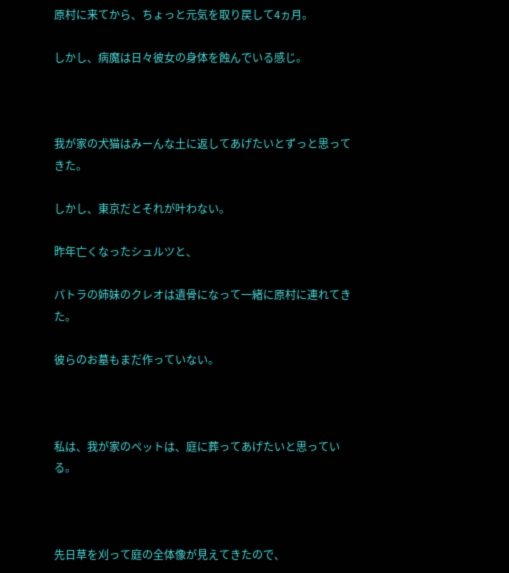原村に来てから、ちょっと元気を取り戻して4ヵ月。

しかし、病魔は日々彼女の身体を蝕んでいる感じ。



我が家の犬猫はみーんな土に返してあげたいとずっと思ってきた。

しかし、東京だとそれが叶わない。

昨年亡くなったシュルツと、

パトラの姉妹のクレオは遺骨になって一緒に原村に連れてきた。

彼らのお墓もまだ作っていない。



私は、我が家のペットは、庭に葬ってあげたいと思っている。



先日草を刈って庭の全体像が見えてきたので、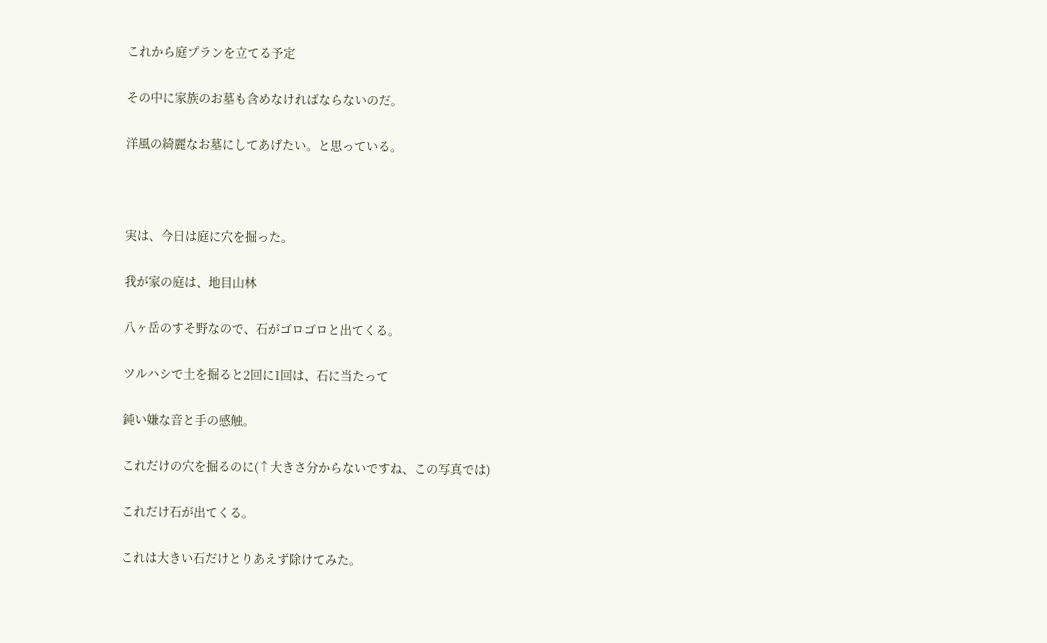これから庭プランを立てる予定

その中に家族のお墓も含めなければならないのだ。

洋風の綺麗なお墓にしてあげたい。と思っている。



実は、今日は庭に穴を掘った。

我が家の庭は、地目山林

八ヶ岳のすそ野なので、石がゴロゴロと出てくる。

ツルハシで土を掘ると2回に1回は、石に当たって

鈍い嫌な音と手の感触。

これだけの穴を掘るのに(↑大きさ分からないですね、この写真では)

これだけ石が出てくる。

これは大きい石だけとりあえず除けてみた。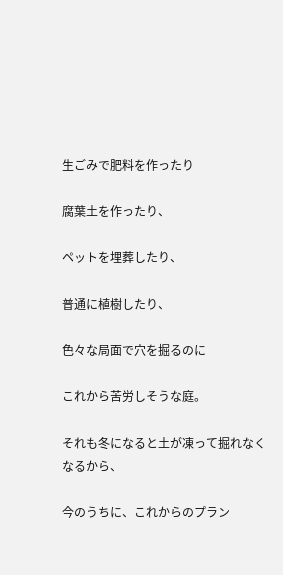生ごみで肥料を作ったり

腐葉土を作ったり、

ペットを埋葬したり、

普通に植樹したり、

色々な局面で穴を掘るのに

これから苦労しそうな庭。

それも冬になると土が凍って掘れなくなるから、

今のうちに、これからのプラン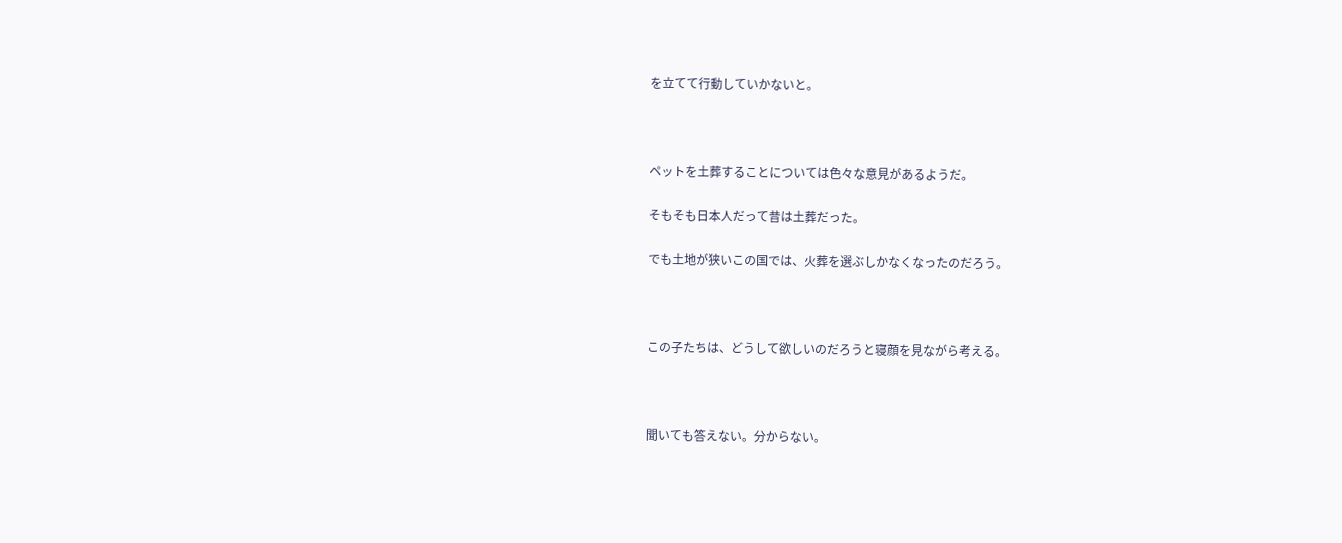を立てて行動していかないと。



ペットを土葬することについては色々な意見があるようだ。

そもそも日本人だって昔は土葬だった。

でも土地が狭いこの国では、火葬を選ぶしかなくなったのだろう。



この子たちは、どうして欲しいのだろうと寝顔を見ながら考える。



聞いても答えない。分からない。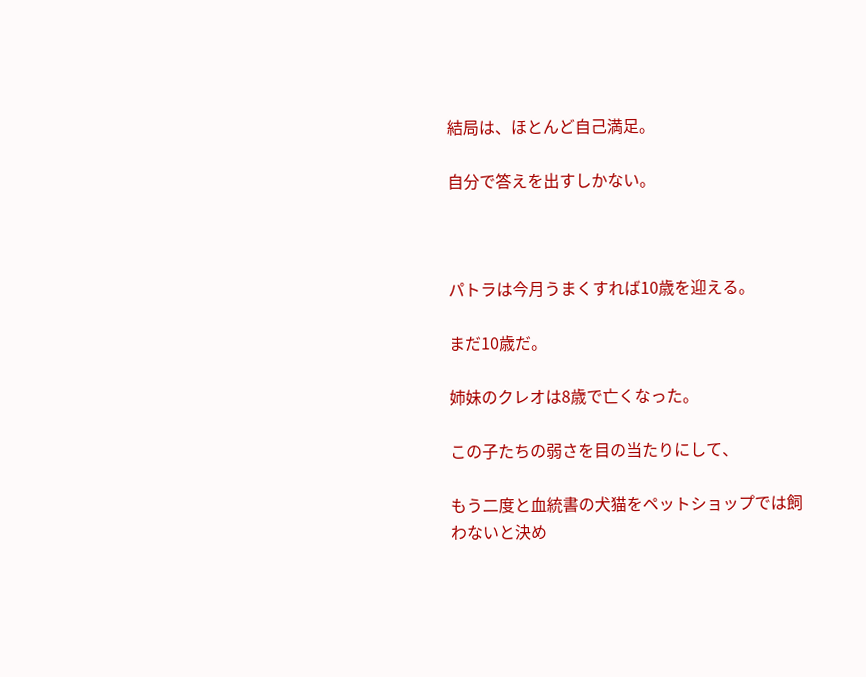結局は、ほとんど自己満足。

自分で答えを出すしかない。



パトラは今月うまくすれば10歳を迎える。

まだ10歳だ。

姉妹のクレオは8歳で亡くなった。

この子たちの弱さを目の当たりにして、

もう二度と血統書の犬猫をペットショップでは飼わないと決め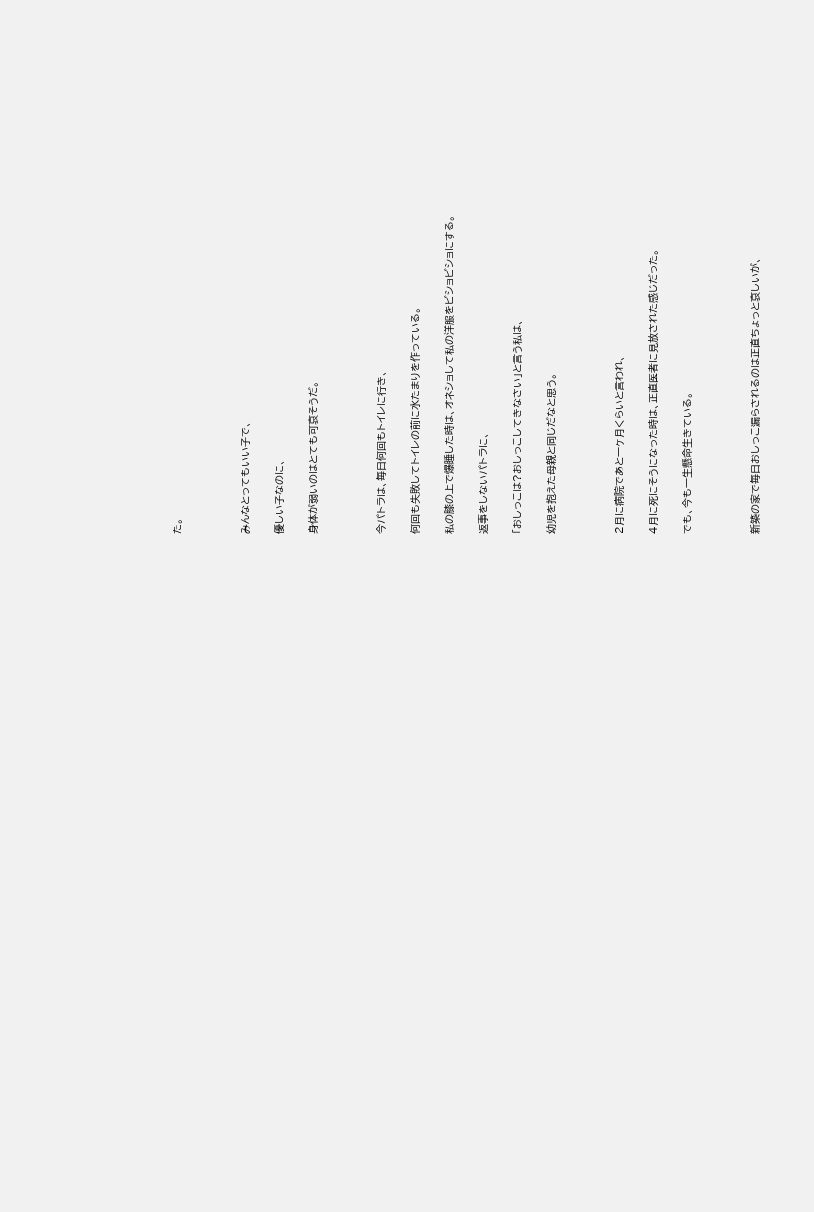た。



みんなとってもいい子で、

優しい子なのに、

身体が弱いのはとても可哀そうだ。



今パトラは、毎日何回もトイレに行き、

何回も失敗してトイレの前に水たまりを作っている。

私の膝の上で爆睡した時は、オネショして私の洋服をビショビショにする。

返事をしないパトラに、

「おしっこは?おしっこしてきなさい」と言う私は、

幼児を抱えた母親と同じだなと思う。



2月に病院であと一ヶ月くらいと言われ、

4月に死にそうになった時は、正直医者に見放された感じだった。

でも、今も一生懸命生きている。



新築の家で毎日おしっこ漏らされるのは正直ちょっと哀しいが、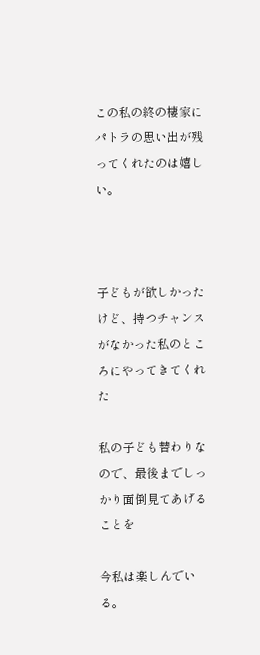この私の終の棲家にパトラの思い出が残ってくれたのは嬉しい。



子どもが欲しかったけど、持つチャンスがなかった私のところにやってきてくれた

私の子ども替わりなので、最後までしっかり面倒見てあげることを

今私は楽しんでいる。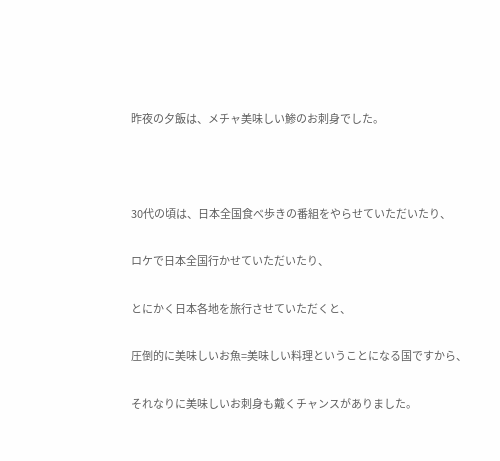昨夜の夕飯は、メチャ美味しい鯵のお刺身でした。



30代の頃は、日本全国食べ歩きの番組をやらせていただいたり、

ロケで日本全国行かせていただいたり、

とにかく日本各地を旅行させていただくと、

圧倒的に美味しいお魚=美味しい料理ということになる国ですから、

それなりに美味しいお刺身も戴くチャンスがありました。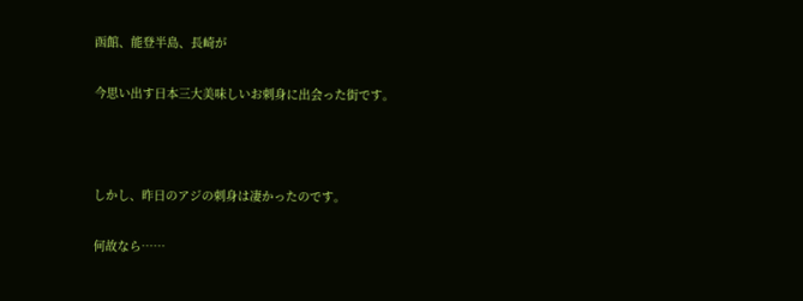函館、能登半島、長崎が

今思い出す日本三大美味しいお刺身に出会った街です。



しかし、昨日のアジの刺身は凄かったのです。

何故なら……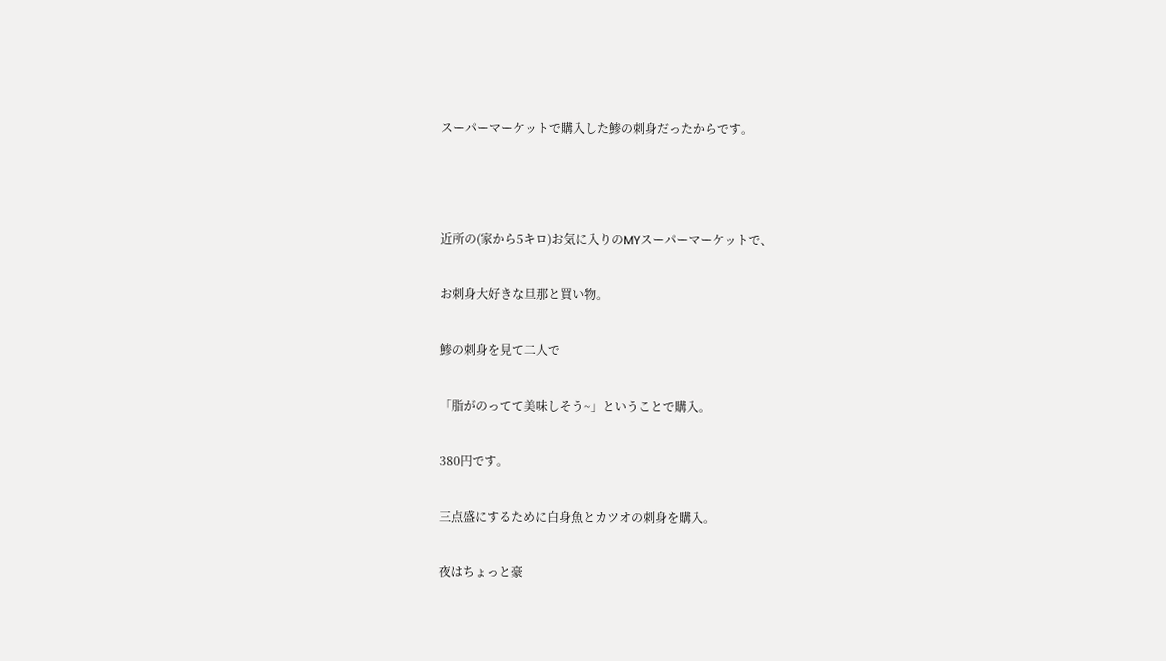スーパーマーケットで購入した鯵の刺身だったからです。



近所の(家から5キロ)お気に入りのMYスーパーマーケットで、

お刺身大好きな旦那と買い物。

鯵の刺身を見て二人で

「脂がのってて美味しそう~」ということで購入。

380円です。

三点盛にするために白身魚とカツオの刺身を購入。

夜はちょっと豪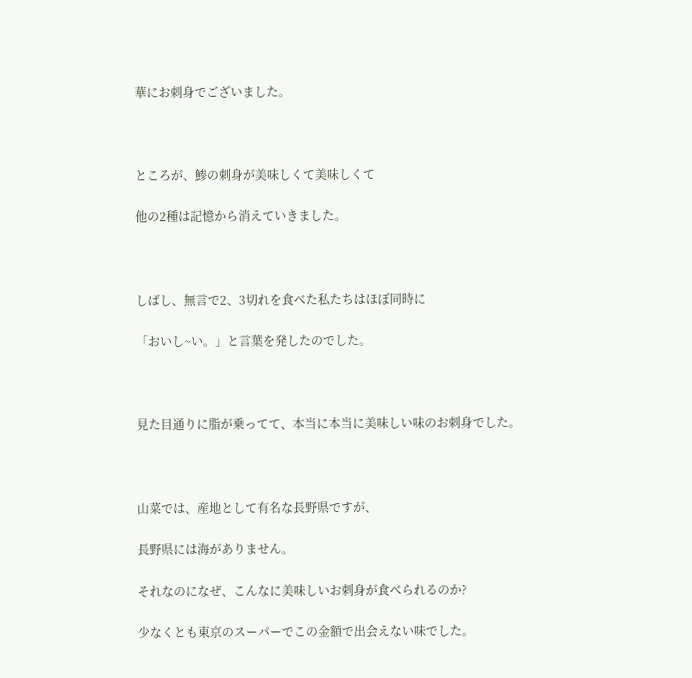華にお刺身でございました。



ところが、鯵の刺身が美味しくて美味しくて

他の2種は記憶から消えていきました。



しばし、無言で2、3切れを食べた私たちはほぼ同時に

「おいし~い。」と言葉を発したのでした。



見た目通りに脂が乗ってて、本当に本当に美味しい味のお刺身でした。



山菜では、産地として有名な長野県ですが、

長野県には海がありません。

それなのになぜ、こんなに美味しいお刺身が食べられるのか?

少なくとも東京のスーパーでこの金額で出会えない味でした。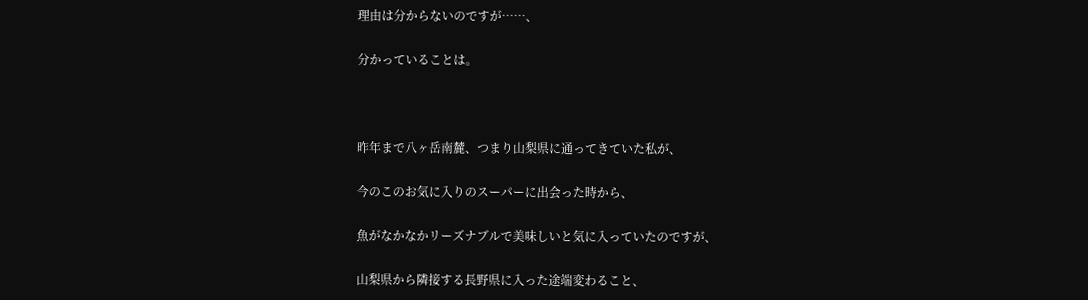理由は分からないのですが……、

分かっていることは。



昨年まで八ヶ岳南麓、つまり山梨県に通ってきていた私が、

今のこのお気に入りのスーパーに出会った時から、

魚がなかなかリーズナブルで美味しいと気に入っていたのですが、

山梨県から隣接する長野県に入った途端変わること、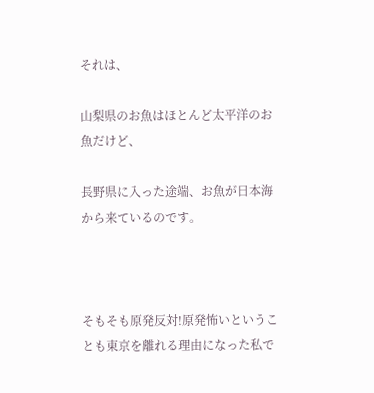それは、

山梨県のお魚はほとんど太平洋のお魚だけど、

長野県に入った途端、お魚が日本海から来ているのです。



そもそも原発反対!原発怖いということも東京を離れる理由になった私で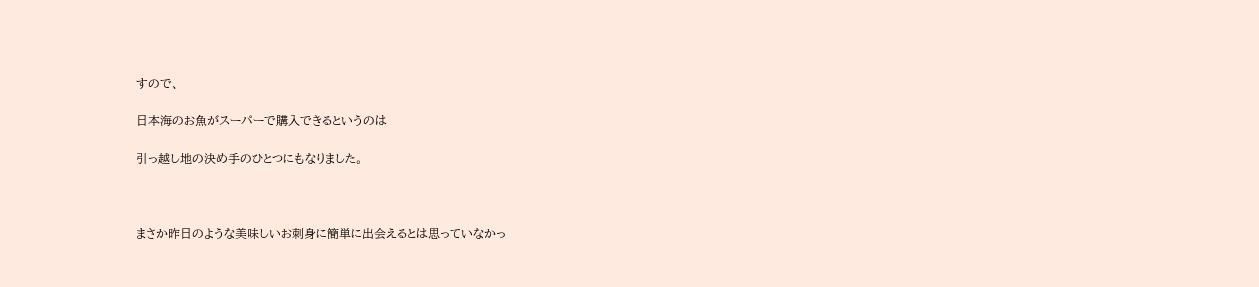すので、

日本海のお魚がスーパーで購入できるというのは

引っ越し地の決め手のひとつにもなりました。



まさか昨日のような美味しいお刺身に簡単に出会えるとは思っていなかっ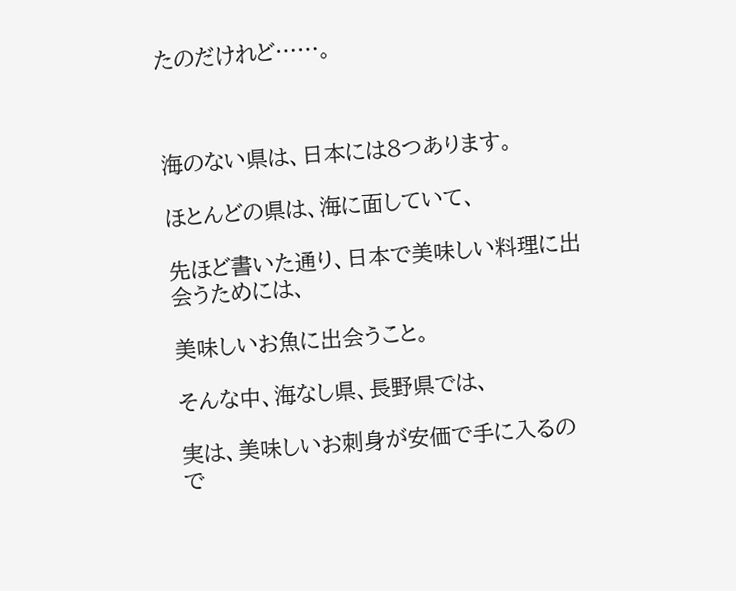たのだけれど……。



海のない県は、日本には8つあります。

ほとんどの県は、海に面していて、

先ほど書いた通り、日本で美味しい料理に出会うためには、

美味しいお魚に出会うこと。

そんな中、海なし県、長野県では、

実は、美味しいお刺身が安価で手に入るので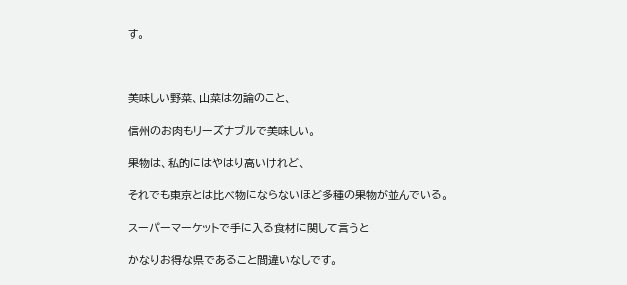す。



美味しい野菜、山菜は勿論のこと、

信州のお肉もリーズナブルで美味しい。

果物は、私的にはやはり高いけれど、

それでも東京とは比べ物にならないほど多種の果物が並んでいる。

スーパーマーケットで手に入る食材に関して言うと

かなりお得な県であること間違いなしです。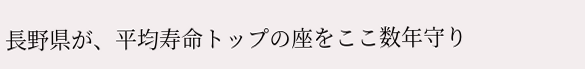長野県が、平均寿命トップの座をここ数年守り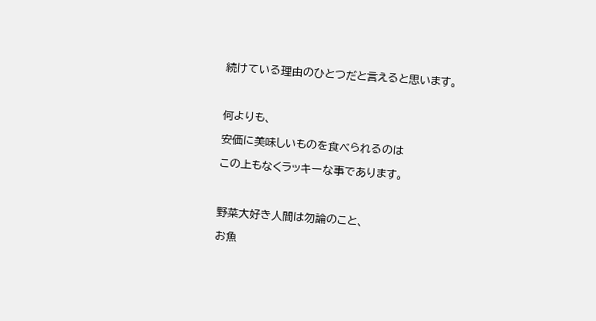続けている理由のひとつだと言えると思います。



何よりも、

安価に美味しいものを食べられるのは

この上もなくラッキーな事であります。



野菜大好き人間は勿論のこと、

お魚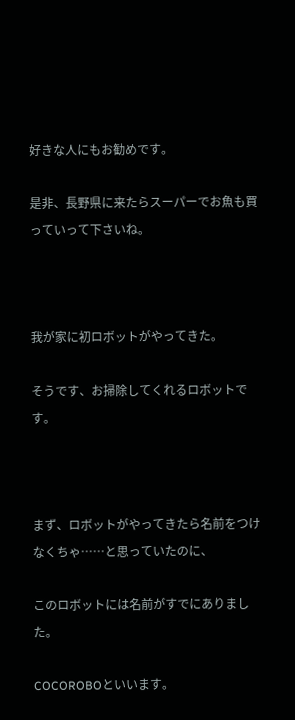好きな人にもお勧めです。

是非、長野県に来たらスーパーでお魚も買っていって下さいね。



我が家に初ロボットがやってきた。

そうです、お掃除してくれるロボットです。



まず、ロボットがやってきたら名前をつけなくちゃ……と思っていたのに、

このロボットには名前がすでにありました。

COCOROBOといいます。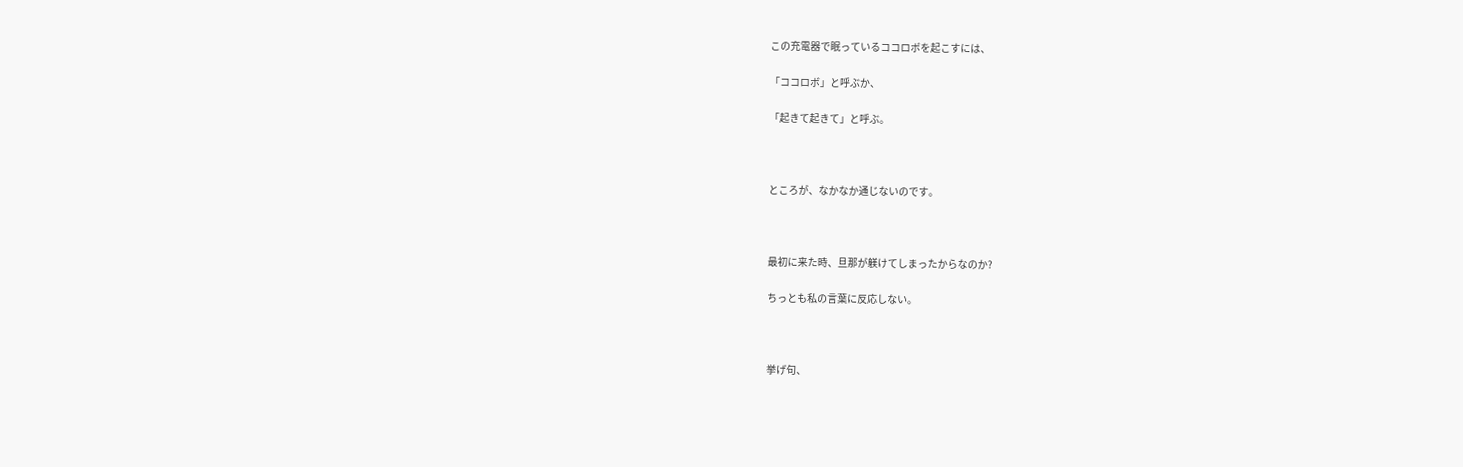この充電器で眠っているココロボを起こすには、

「ココロボ」と呼ぶか、

「起きて起きて」と呼ぶ。



ところが、なかなか通じないのです。



最初に来た時、旦那が躾けてしまったからなのか?

ちっとも私の言葉に反応しない。



挙げ句、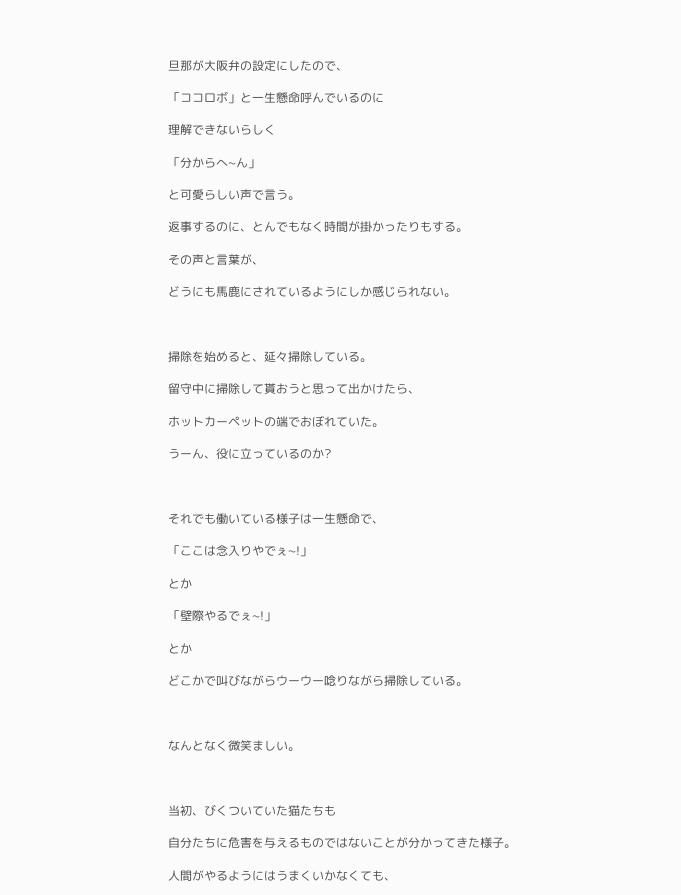旦那が大阪弁の設定にしたので、

「ココロボ」と一生懸命呼んでいるのに

理解できないらしく

「分からへ~ん」

と可愛らしい声で言う。

返事するのに、とんでもなく時間が掛かったりもする。

その声と言葉が、

どうにも馬鹿にされているようにしか感じられない。



掃除を始めると、延々掃除している。

留守中に掃除して貰おうと思って出かけたら、

ホットカーペットの端でおぼれていた。

うーん、役に立っているのか?



それでも働いている様子は一生懸命で、

「ここは念入りやでぇ~!」

とか

「壁際やるでぇ~!」

とか

どこかで叫びながらウーウー唸りながら掃除している。



なんとなく微笑ましい。



当初、びくついていた猫たちも

自分たちに危害を与えるものではないことが分かってきた様子。

人間がやるようにはうまくいかなくても、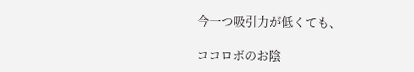今一つ吸引力が低くても、

ココロボのお陰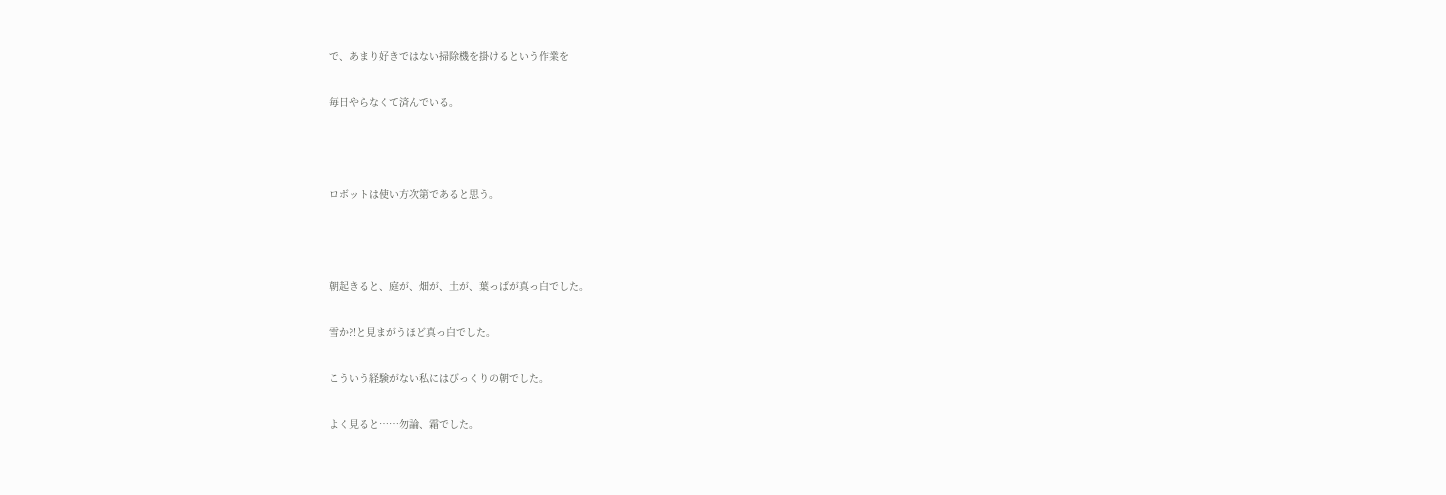で、あまり好きではない掃除機を掛けるという作業を

毎日やらなくて済んでいる。



ロボットは使い方次第であると思う。



朝起きると、庭が、畑が、土が、葉っぱが真っ白でした。

雪か?!と見まがうほど真っ白でした。

こういう経験がない私にはびっくりの朝でした。

よく見ると……勿論、霜でした。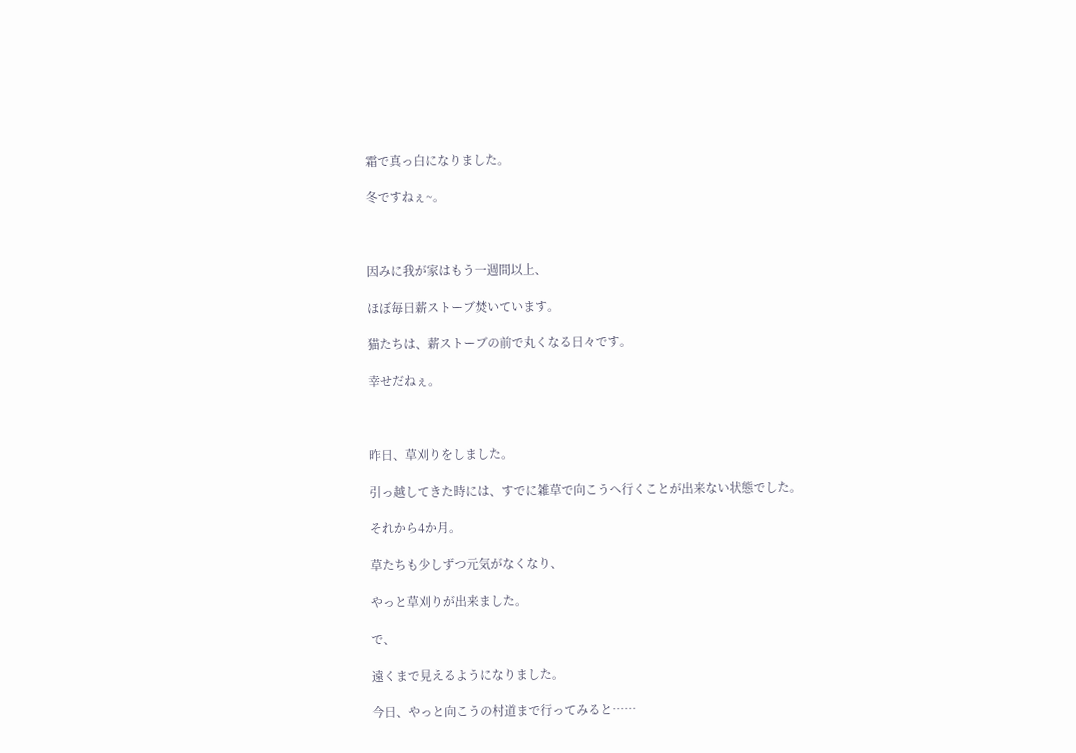霜で真っ白になりました。

冬ですねぇ~。



因みに我が家はもう一週間以上、

ほぼ毎日薪ストーブ焚いています。

猫たちは、薪ストーブの前で丸くなる日々です。

幸せだねぇ。



昨日、草刈りをしました。

引っ越してきた時には、すでに雑草で向こうへ行くことが出来ない状態でした。

それから4か月。

草たちも少しずつ元気がなくなり、

やっと草刈りが出来ました。

で、

遠くまで見えるようになりました。

今日、やっと向こうの村道まで行ってみると……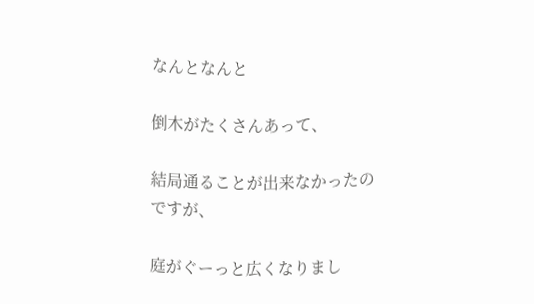なんとなんと

倒木がたくさんあって、

結局通ることが出来なかったのですが、

庭がぐーっと広くなりまし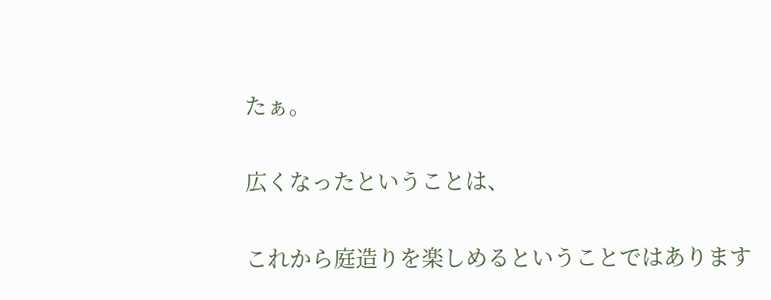たぁ。

広くなったということは、

これから庭造りを楽しめるということではあります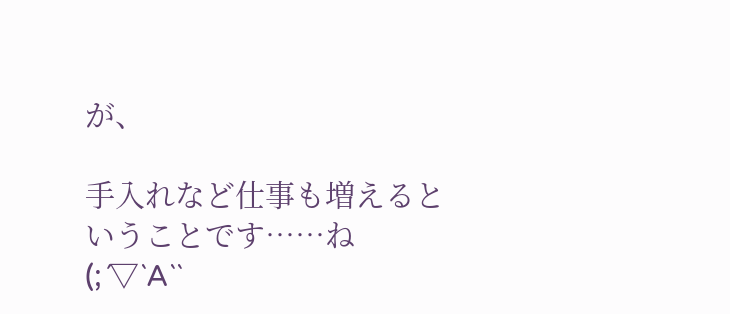が、

手入れなど仕事も増えるということです……ね(;´▽`A``